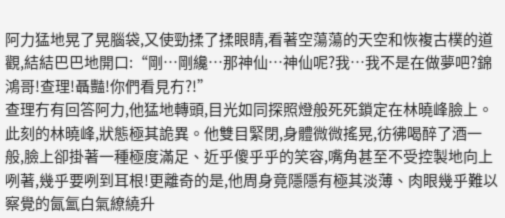阿力猛地晃了晃腦袋,又使勁揉了揉眼睛,看著空蕩蕩的天空和恢複古樸的道觀,結結巴巴地開口:“剛…剛纔…那神仙…神仙呢?我…我不是在做夢吧?錦鴻哥!查理!聶豔!你們看見冇?!”
查理冇有回答阿力,他猛地轉頭,目光如同探照燈般死死鎖定在林曉峰臉上。此刻的林曉峰,狀態極其詭異。他雙目緊閉,身體微微搖晃,彷彿喝醉了酒一般,臉上卻掛著一種極度滿足、近乎傻乎乎的笑容,嘴角甚至不受控製地向上咧著,幾乎要咧到耳根!更離奇的是,他周身竟隱隱有極其淡薄、肉眼幾乎難以察覺的氤氳白氣繚繞升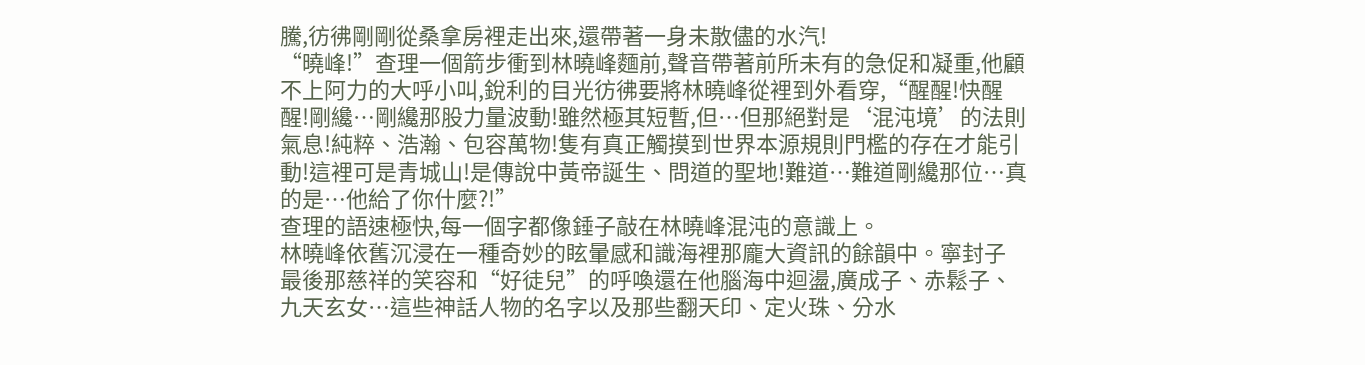騰,彷彿剛剛從桑拿房裡走出來,還帶著一身未散儘的水汽!
“曉峰!”查理一個箭步衝到林曉峰麵前,聲音帶著前所未有的急促和凝重,他顧不上阿力的大呼小叫,銳利的目光彷彿要將林曉峰從裡到外看穿,“醒醒!快醒醒!剛纔…剛纔那股力量波動!雖然極其短暫,但…但那絕對是‘混沌境’的法則氣息!純粹、浩瀚、包容萬物!隻有真正觸摸到世界本源規則門檻的存在才能引動!這裡可是青城山!是傳說中黃帝誕生、問道的聖地!難道…難道剛纔那位…真的是…他給了你什麼?!”
查理的語速極快,每一個字都像錘子敲在林曉峰混沌的意識上。
林曉峰依舊沉浸在一種奇妙的眩暈感和識海裡那龐大資訊的餘韻中。寧封子最後那慈祥的笑容和“好徒兒”的呼喚還在他腦海中迴盪,廣成子、赤鬆子、九天玄女…這些神話人物的名字以及那些翻天印、定火珠、分水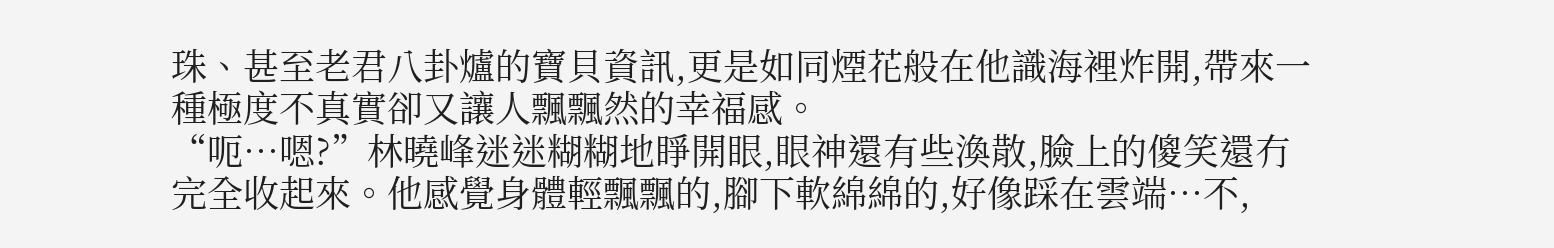珠、甚至老君八卦爐的寶貝資訊,更是如同煙花般在他識海裡炸開,帶來一種極度不真實卻又讓人飄飄然的幸福感。
“呃…嗯?”林曉峰迷迷糊糊地睜開眼,眼神還有些渙散,臉上的傻笑還冇完全收起來。他感覺身體輕飄飄的,腳下軟綿綿的,好像踩在雲端…不,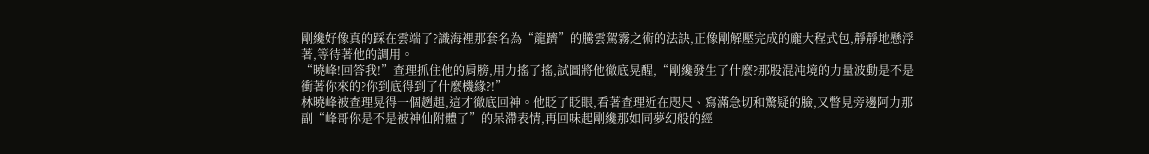剛纔好像真的踩在雲端了?識海裡那套名為“龍躋”的騰雲駕霧之術的法訣,正像剛解壓完成的龐大程式包,靜靜地懸浮著,等待著他的調用。
“曉峰!回答我!”查理抓住他的肩膀,用力搖了搖,試圖將他徹底晃醒,“剛纔發生了什麼?那股混沌境的力量波動是不是衝著你來的?你到底得到了什麼機緣?!”
林曉峰被查理晃得一個趔趄,這才徹底回神。他眨了眨眼,看著查理近在咫尺、寫滿急切和驚疑的臉,又瞥見旁邊阿力那副“峰哥你是不是被神仙附體了”的呆滯表情,再回味起剛纔那如同夢幻般的經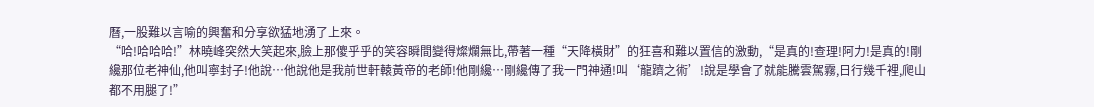曆,一股難以言喻的興奮和分享欲猛地湧了上來。
“哈!哈哈哈!”林曉峰突然大笑起來,臉上那傻乎乎的笑容瞬間變得燦爛無比,帶著一種“天降橫財”的狂喜和難以置信的激動,“是真的!查理!阿力!是真的!剛纔那位老神仙,他叫寧封子!他說…他說他是我前世軒轅黃帝的老師!他剛纔…剛纔傳了我一門神通!叫‘龍躋之術’!說是學會了就能騰雲駕霧,日行幾千裡,爬山都不用腿了!”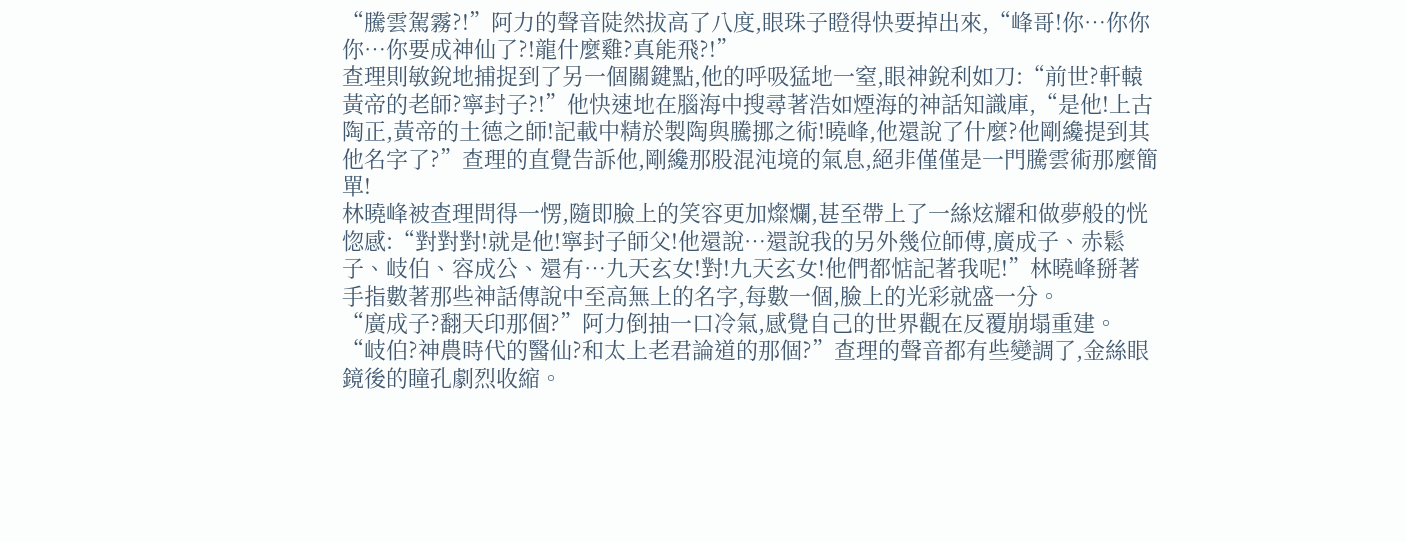“騰雲駕霧?!”阿力的聲音陡然拔高了八度,眼珠子瞪得快要掉出來,“峰哥!你…你你你…你要成神仙了?!龍什麼雞?真能飛?!”
查理則敏銳地捕捉到了另一個關鍵點,他的呼吸猛地一窒,眼神銳利如刀:“前世?軒轅黃帝的老師?寧封子?!”他快速地在腦海中搜尋著浩如煙海的神話知識庫,“是他!上古陶正,黃帝的土德之師!記載中精於製陶與騰挪之術!曉峰,他還說了什麼?他剛纔提到其他名字了?”查理的直覺告訴他,剛纔那股混沌境的氣息,絕非僅僅是一門騰雲術那麼簡單!
林曉峰被查理問得一愣,隨即臉上的笑容更加燦爛,甚至帶上了一絲炫耀和做夢般的恍惚感:“對對對!就是他!寧封子師父!他還說…還說我的另外幾位師傅,廣成子、赤鬆子、岐伯、容成公、還有…九天玄女!對!九天玄女!他們都惦記著我呢!”林曉峰掰著手指數著那些神話傳說中至高無上的名字,每數一個,臉上的光彩就盛一分。
“廣成子?翻天印那個?”阿力倒抽一口冷氣,感覺自己的世界觀在反覆崩塌重建。
“岐伯?神農時代的醫仙?和太上老君論道的那個?”查理的聲音都有些變調了,金絲眼鏡後的瞳孔劇烈收縮。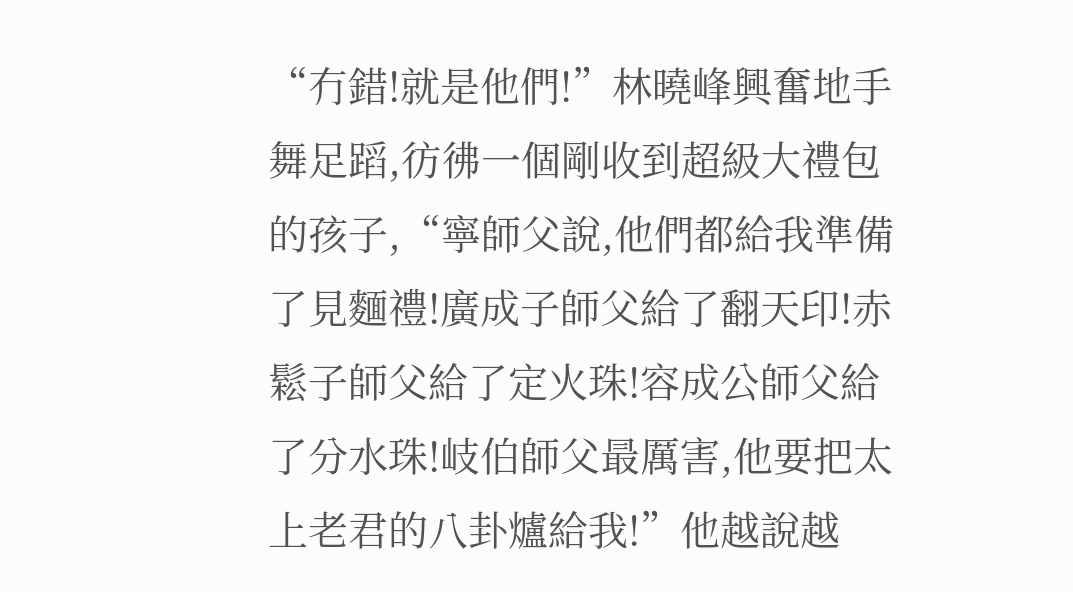“冇錯!就是他們!”林曉峰興奮地手舞足蹈,彷彿一個剛收到超級大禮包的孩子,“寧師父說,他們都給我準備了見麵禮!廣成子師父給了翻天印!赤鬆子師父給了定火珠!容成公師父給了分水珠!岐伯師父最厲害,他要把太上老君的八卦爐給我!”他越說越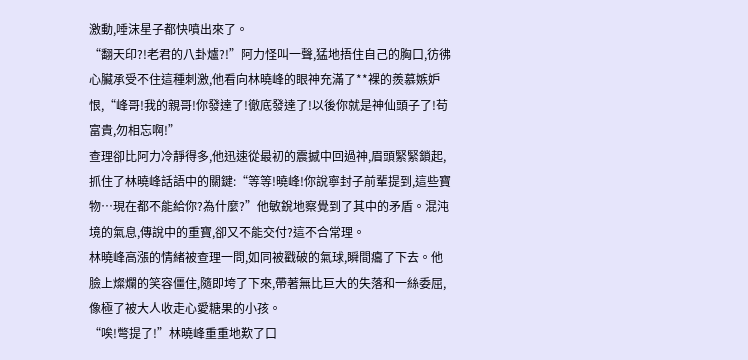激動,唾沫星子都快噴出來了。
“翻天印?!老君的八卦爐?!”阿力怪叫一聲,猛地捂住自己的胸口,彷彿心臟承受不住這種刺激,他看向林曉峰的眼神充滿了**裸的羨慕嫉妒恨,“峰哥!我的親哥!你發達了!徹底發達了!以後你就是神仙頭子了!苟富貴,勿相忘啊!”
查理卻比阿力冷靜得多,他迅速從最初的震撼中回過神,眉頭緊緊鎖起,抓住了林曉峰話語中的關鍵:“等等!曉峰!你說寧封子前輩提到,這些寶物…現在都不能給你?為什麼?”他敏銳地察覺到了其中的矛盾。混沌境的氣息,傳說中的重寶,卻又不能交付?這不合常理。
林曉峰高漲的情緒被查理一問,如同被戳破的氣球,瞬間癟了下去。他臉上燦爛的笑容僵住,隨即垮了下來,帶著無比巨大的失落和一絲委屈,像極了被大人收走心愛糖果的小孩。
“唉!彆提了!”林曉峰重重地歎了口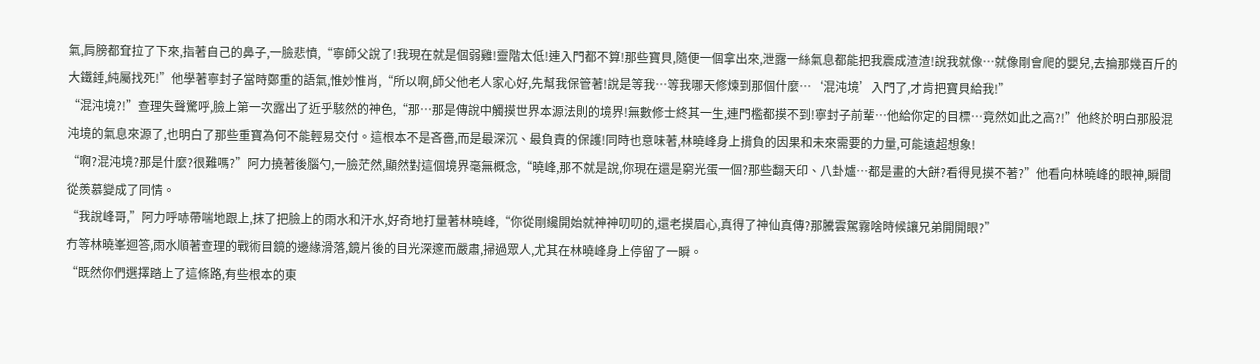氣,肩膀都耷拉了下來,指著自己的鼻子,一臉悲憤,“寧師父說了!我現在就是個弱雞!靈階太低!連入門都不算!那些寶貝,隨便一個拿出來,泄露一絲氣息都能把我震成渣渣!說我就像…就像剛會爬的嬰兒,去掄那幾百斤的大鐵錘,純屬找死!”他學著寧封子當時鄭重的語氣,惟妙惟肖,“所以啊,師父他老人家心好,先幫我保管著!說是等我…等我哪天修煉到那個什麼…‘混沌境’入門了,才肯把寶貝給我!”
“混沌境?!”查理失聲驚呼,臉上第一次露出了近乎駭然的神色,“那…那是傳說中觸摸世界本源法則的境界!無數修士終其一生,連門檻都摸不到!寧封子前輩…他給你定的目標…竟然如此之高?!”他終於明白那股混沌境的氣息來源了,也明白了那些重寶為何不能輕易交付。這根本不是吝嗇,而是最深沉、最負責的保護!同時也意味著,林曉峰身上揹負的因果和未來需要的力量,可能遠超想象!
“啊?混沌境?那是什麼?很難嗎?”阿力撓著後腦勺,一臉茫然,顯然對這個境界毫無概念,“曉峰,那不就是說,你現在還是窮光蛋一個?那些翻天印、八卦爐…都是畫的大餅?看得見摸不著?”他看向林曉峰的眼神,瞬間從羨慕變成了同情。
“我說峰哥,”阿力呼哧帶喘地跟上,抹了把臉上的雨水和汗水,好奇地打量著林曉峰,“你從剛纔開始就神神叨叨的,還老摸眉心,真得了神仙真傳?那騰雲駕霧啥時候讓兄弟開開眼?”
冇等林曉峯迴答,雨水順著查理的戰術目鏡的邊緣滑落,鏡片後的目光深邃而嚴肅,掃過眾人,尤其在林曉峰身上停留了一瞬。
“既然你們選擇踏上了這條路,有些根本的東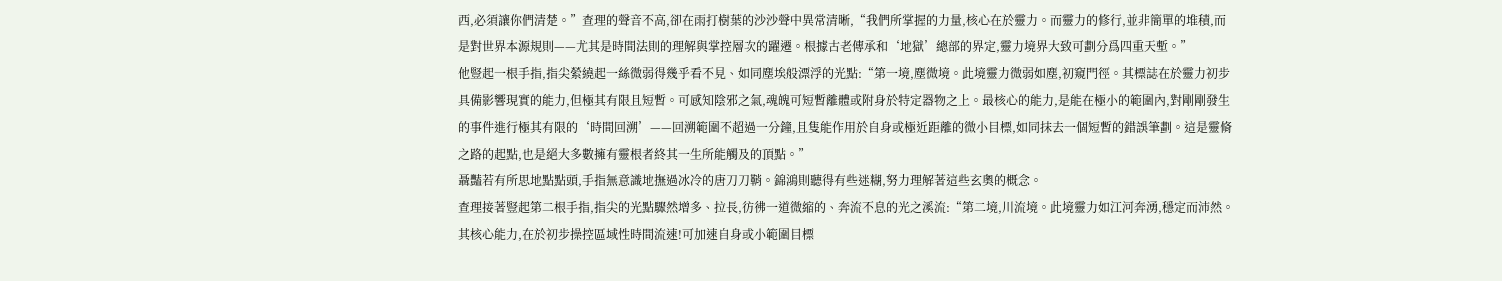西,必須讓你們清楚。”查理的聲音不高,卻在雨打樹葉的沙沙聲中異常清晰,“我們所掌握的力量,核心在於靈力。而靈力的修行,並非簡單的堆積,而是對世界本源規則——尤其是時間法則的理解與掌控層次的躍遷。根據古老傳承和‘地獄’總部的界定,靈力境界大致可劃分爲四重天塹。”
他豎起一根手指,指尖縈繞起一絲微弱得幾乎看不見、如同塵埃般漂浮的光點:“第一境,塵微境。此境靈力微弱如塵,初窺門徑。其標誌在於靈力初步具備影響現實的能力,但極其有限且短暫。可感知陰邪之氣,魂魄可短暫離體或附身於特定器物之上。最核心的能力,是能在極小的範圍內,對剛剛發生的事件進行極其有限的‘時間回溯’——回溯範圍不超過一分鐘,且隻能作用於自身或極近距離的微小目標,如同抹去一個短暫的錯誤筆劃。這是靈脩之路的起點,也是絕大多數擁有靈根者終其一生所能觸及的頂點。”
聶豔若有所思地點點頭,手指無意識地撫過冰冷的唐刀刀鞘。錦鴻則聽得有些迷糊,努力理解著這些玄奧的概念。
查理接著豎起第二根手指,指尖的光點驟然增多、拉長,彷彿一道微縮的、奔流不息的光之溪流:“第二境,川流境。此境靈力如江河奔湧,穩定而沛然。其核心能力,在於初步操控區域性時間流速!可加速自身或小範圍目標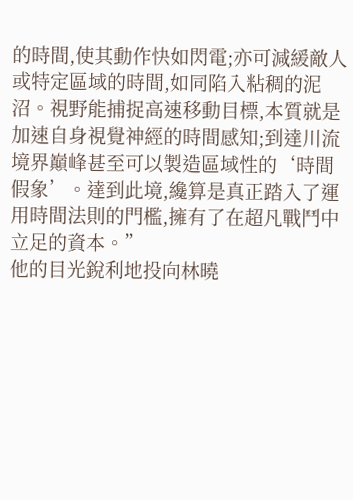的時間,使其動作快如閃電;亦可減緩敵人或特定區域的時間,如同陷入粘稠的泥沼。視野能捕捉高速移動目標,本質就是加速自身視覺神經的時間感知;到達川流境界巔峰甚至可以製造區域性的‘時間假象’。達到此境,纔算是真正踏入了運用時間法則的門檻,擁有了在超凡戰鬥中立足的資本。”
他的目光銳利地投向林曉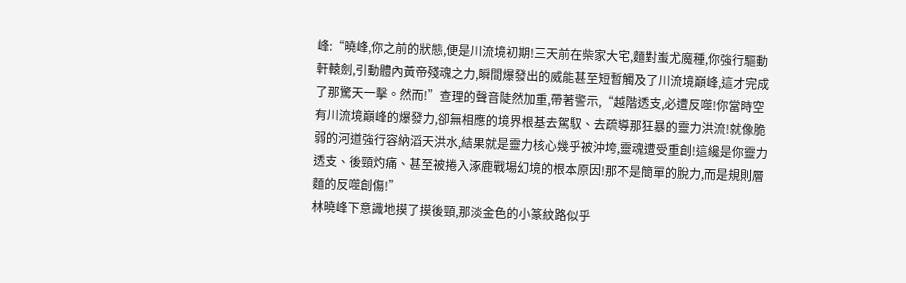峰:“曉峰,你之前的狀態,便是川流境初期!三天前在柴家大宅,麵對蚩尤魔種,你強行驅動軒轅劍,引動體內黃帝殘魂之力,瞬間爆發出的威能甚至短暫觸及了川流境巔峰,這才完成了那驚天一擊。然而!”查理的聲音陡然加重,帶著警示,“越階透支,必遭反噬!你當時空有川流境巔峰的爆發力,卻無相應的境界根基去駕馭、去疏導那狂暴的靈力洪流!就像脆弱的河道強行容納滔天洪水,結果就是靈力核心幾乎被沖垮,靈魂遭受重創!這纔是你靈力透支、後頸灼痛、甚至被捲入涿鹿戰場幻境的根本原因!那不是簡單的脫力,而是規則層麵的反噬創傷!”
林曉峰下意識地摸了摸後頸,那淡金色的小篆紋路似乎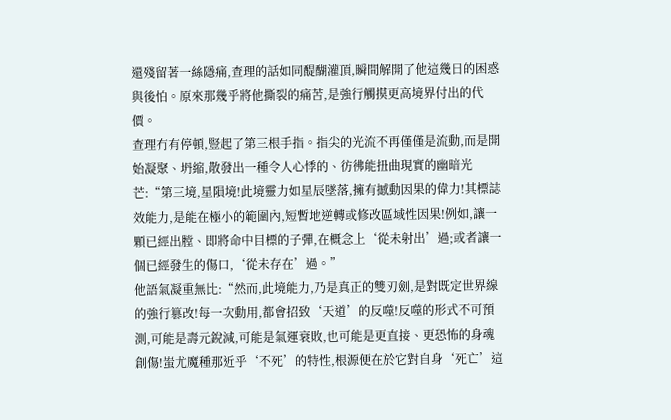還殘留著一絲隱痛,查理的話如同醍醐灌頂,瞬間解開了他這幾日的困惑與後怕。原來那幾乎將他撕裂的痛苦,是強行觸摸更高境界付出的代價。
查理冇有停頓,豎起了第三根手指。指尖的光流不再僅僅是流動,而是開始凝聚、坍縮,散發出一種令人心悸的、彷彿能扭曲現實的幽暗光芒:“第三境,星隕境!此境靈力如星辰墜落,擁有撼動因果的偉力!其標誌效能力,是能在極小的範圍內,短暫地逆轉或修改區域性因果!例如,讓一顆已經出膛、即將命中目標的子彈,在概念上‘從未射出’過;或者讓一個已經發生的傷口,‘從未存在’過。”
他語氣凝重無比:“然而,此境能力,乃是真正的雙刃劍,是對既定世界線的強行篡改!每一次動用,都會招致‘天道’的反噬!反噬的形式不可預測,可能是壽元銳減,可能是氣運衰敗,也可能是更直接、更恐怖的身魂創傷!蚩尤魔種那近乎‘不死’的特性,根源便在於它對自身‘死亡’這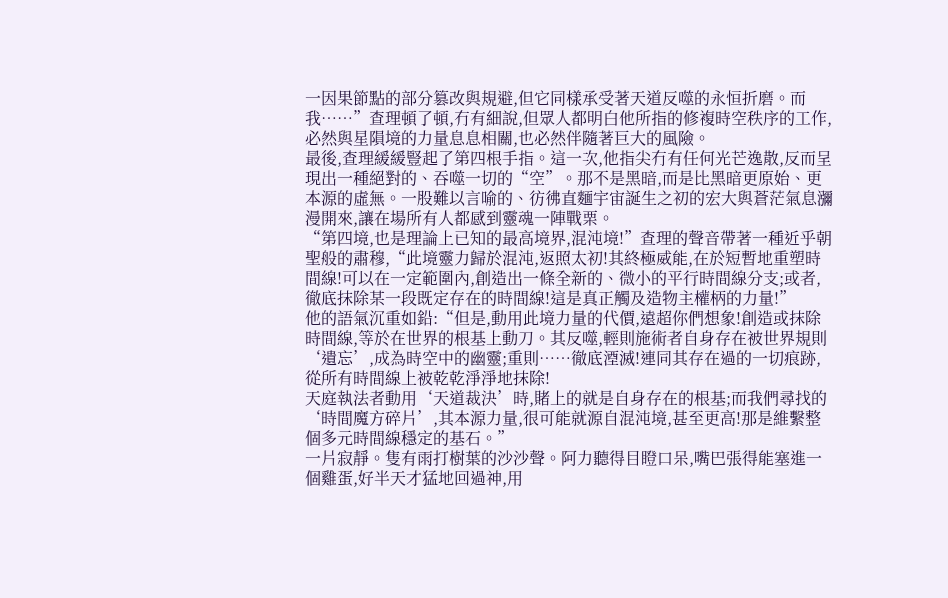一因果節點的部分篡改與規避,但它同樣承受著天道反噬的永恒折磨。而我……”查理頓了頓,冇有細說,但眾人都明白他所指的修複時空秩序的工作,必然與星隕境的力量息息相關,也必然伴隨著巨大的風險。
最後,查理緩緩豎起了第四根手指。這一次,他指尖冇有任何光芒逸散,反而呈現出一種絕對的、吞噬一切的“空”。那不是黑暗,而是比黑暗更原始、更本源的虛無。一股難以言喻的、彷彿直麵宇宙誕生之初的宏大與蒼茫氣息瀰漫開來,讓在場所有人都感到靈魂一陣戰栗。
“第四境,也是理論上已知的最高境界,混沌境!”查理的聲音帶著一種近乎朝聖般的肅穆,“此境靈力歸於混沌,返照太初!其終極威能,在於短暫地重塑時間線!可以在一定範圍內,創造出一條全新的、微小的平行時間線分支;或者,徹底抹除某一段既定存在的時間線!這是真正觸及造物主權柄的力量!”
他的語氣沉重如鉛:“但是,動用此境力量的代價,遠超你們想象!創造或抹除時間線,等於在世界的根基上動刀。其反噬,輕則施術者自身存在被世界規則‘遺忘’,成為時空中的幽靈;重則……徹底湮滅!連同其存在過的一切痕跡,從所有時間線上被乾乾淨淨地抹除!
天庭執法者動用‘天道裁決’時,賭上的就是自身存在的根基;而我們尋找的‘時間魔方碎片’,其本源力量,很可能就源自混沌境,甚至更高!那是維繫整個多元時間線穩定的基石。”
一片寂靜。隻有雨打樹葉的沙沙聲。阿力聽得目瞪口呆,嘴巴張得能塞進一個雞蛋,好半天才猛地回過神,用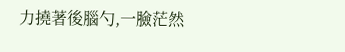力撓著後腦勺,一臉茫然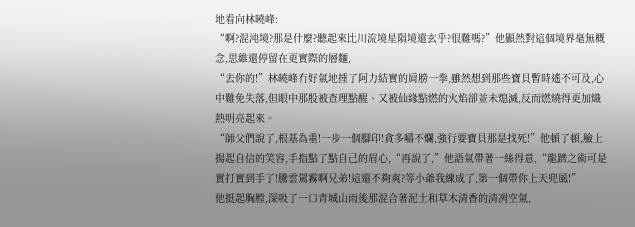地看向林曉峰:
“啊?混沌境?那是什麼?聽起來比川流境星隕境還玄乎?很難嗎?”他顯然對這個境界毫無概念,思維還停留在更實際的層麵,
“去你的!”林曉峰冇好氣地捶了阿力結實的肩膀一拳,雖然想到那些寶貝暫時遙不可及,心中難免失落,但眼中那股被查理點醒、又被仙緣點燃的火焰卻並未熄滅,反而燃燒得更加熾熱明亮起來。
“師父們說了,根基為重!一步一個腳印!貪多嚼不爛,強行要寶貝那是找死!”他頓了頓,臉上揚起自信的笑容,手指點了點自己的眉心,“再說了,”他語氣帶著一絲得意,“龍躋之術可是實打實到手了!騰雲駕霧啊兄弟!這還不夠爽?等小爺我練成了,第一個帶你上天兜風!”
他挺起胸膛,深吸了一口青城山雨後那混合著泥土和草木清香的清冽空氣,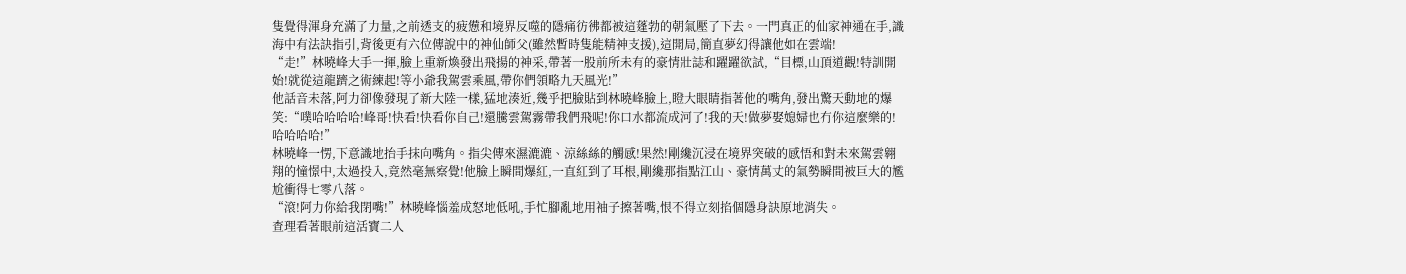隻覺得渾身充滿了力量,之前透支的疲憊和境界反噬的隱痛彷彿都被這蓬勃的朝氣壓了下去。一門真正的仙家神通在手,識海中有法訣指引,背後更有六位傳說中的神仙師父(雖然暫時隻能精神支援),這開局,簡直夢幻得讓他如在雲端!
“走!”林曉峰大手一揮,臉上重新煥發出飛揚的神采,帶著一股前所未有的豪情壯誌和躍躍欲試,“目標,山頂道觀!特訓開始!就從這龍躋之術練起!等小爺我駕雲乘風,帶你們領略九天風光!”
他話音未落,阿力卻像發現了新大陸一樣,猛地湊近,幾乎把臉貼到林曉峰臉上,瞪大眼睛指著他的嘴角,發出驚天動地的爆笑:“噗哈哈哈哈!峰哥!快看!快看你自己!還騰雲駕霧帶我們飛呢!你口水都流成河了!我的天!做夢娶媳婦也冇你這麼樂的!哈哈哈哈!”
林曉峰一愣,下意識地抬手抹向嘴角。指尖傳來濕漉漉、涼絲絲的觸感!果然!剛纔沉浸在境界突破的感悟和對未來駕雲翱翔的憧憬中,太過投入,竟然毫無察覺!他臉上瞬間爆紅,一直紅到了耳根,剛纔那指點江山、豪情萬丈的氣勢瞬間被巨大的尷尬衝得七零八落。
“滾!阿力你給我閉嘴!”林曉峰惱羞成怒地低吼,手忙腳亂地用袖子擦著嘴,恨不得立刻掐個隱身訣原地消失。
查理看著眼前這活寶二人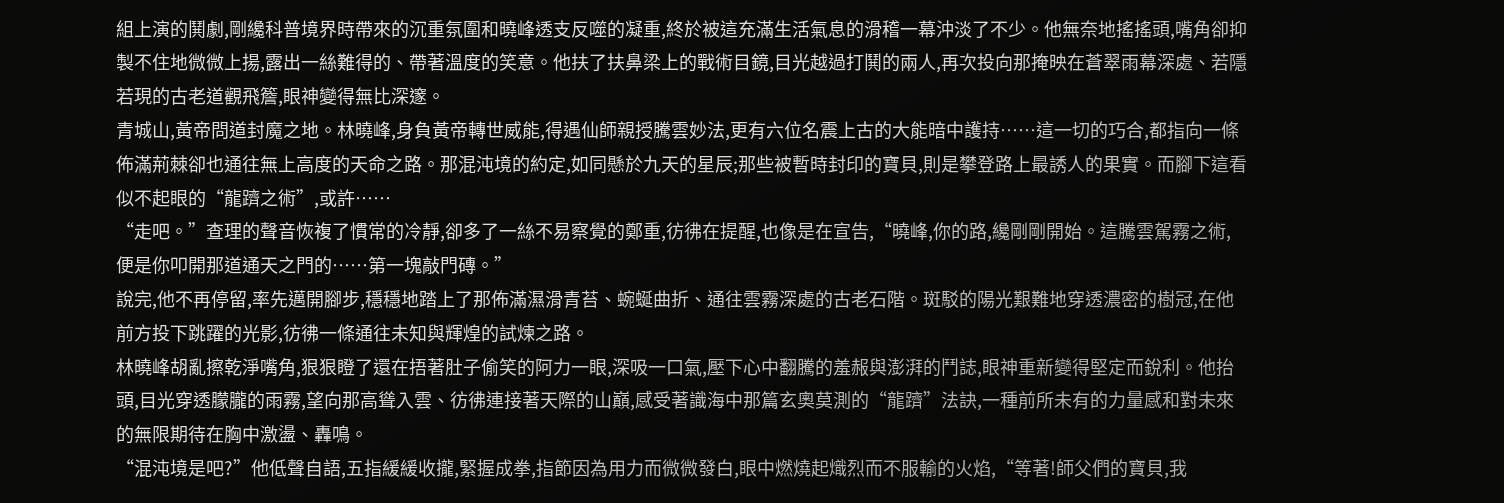組上演的鬨劇,剛纔科普境界時帶來的沉重氛圍和曉峰透支反噬的凝重,終於被這充滿生活氣息的滑稽一幕沖淡了不少。他無奈地搖搖頭,嘴角卻抑製不住地微微上揚,露出一絲難得的、帶著溫度的笑意。他扶了扶鼻梁上的戰術目鏡,目光越過打鬨的兩人,再次投向那掩映在蒼翠雨幕深處、若隱若現的古老道觀飛簷,眼神變得無比深邃。
青城山,黃帝問道封魔之地。林曉峰,身負黃帝轉世威能,得遇仙師親授騰雲妙法,更有六位名震上古的大能暗中護持……這一切的巧合,都指向一條佈滿荊棘卻也通往無上高度的天命之路。那混沌境的約定,如同懸於九天的星辰;那些被暫時封印的寶貝,則是攀登路上最誘人的果實。而腳下這看似不起眼的“龍躋之術”,或許……
“走吧。”查理的聲音恢複了慣常的冷靜,卻多了一絲不易察覺的鄭重,彷彿在提醒,也像是在宣告,“曉峰,你的路,纔剛剛開始。這騰雲駕霧之術,便是你叩開那道通天之門的……第一塊敲門磚。”
說完,他不再停留,率先邁開腳步,穩穩地踏上了那佈滿濕滑青苔、蜿蜒曲折、通往雲霧深處的古老石階。斑駁的陽光艱難地穿透濃密的樹冠,在他前方投下跳躍的光影,彷彿一條通往未知與輝煌的試煉之路。
林曉峰胡亂擦乾淨嘴角,狠狠瞪了還在捂著肚子偷笑的阿力一眼,深吸一口氣,壓下心中翻騰的羞赧與澎湃的鬥誌,眼神重新變得堅定而銳利。他抬頭,目光穿透朦朧的雨霧,望向那高聳入雲、彷彿連接著天際的山巔,感受著識海中那篇玄奧莫測的“龍躋”法訣,一種前所未有的力量感和對未來的無限期待在胸中激盪、轟鳴。
“混沌境是吧?”他低聲自語,五指緩緩收攏,緊握成拳,指節因為用力而微微發白,眼中燃燒起熾烈而不服輸的火焰,“等著!師父們的寶貝,我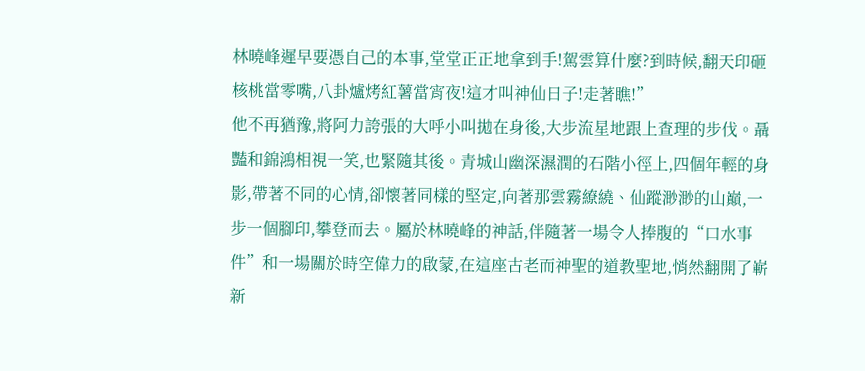林曉峰遲早要憑自己的本事,堂堂正正地拿到手!駕雲算什麼?到時候,翻天印砸核桃當零嘴,八卦爐烤紅薯當宵夜!這才叫神仙日子!走著瞧!”
他不再猶豫,將阿力誇張的大呼小叫拋在身後,大步流星地跟上查理的步伐。聶豔和錦鴻相視一笑,也緊隨其後。青城山幽深濕潤的石階小徑上,四個年輕的身影,帶著不同的心情,卻懷著同樣的堅定,向著那雲霧繚繞、仙蹤渺渺的山巔,一步一個腳印,攀登而去。屬於林曉峰的神話,伴隨著一場令人捧腹的“口水事件”和一場關於時空偉力的啟蒙,在這座古老而神聖的道教聖地,悄然翻開了嶄新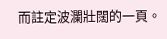而註定波瀾壯闊的一頁。